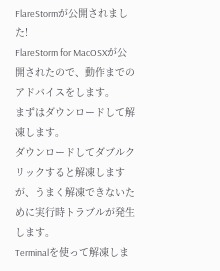FlareStormが公開されました!
FlareStorm for MacOSXが公開されたので、動作までのアドバイスをします。
まずはダウンロードして解凍します。
ダウンロードしてダブルクリックすると解凍しますが、うまく解凍できないために実行時トラブルが発生します。
Terminalを使って解凍しま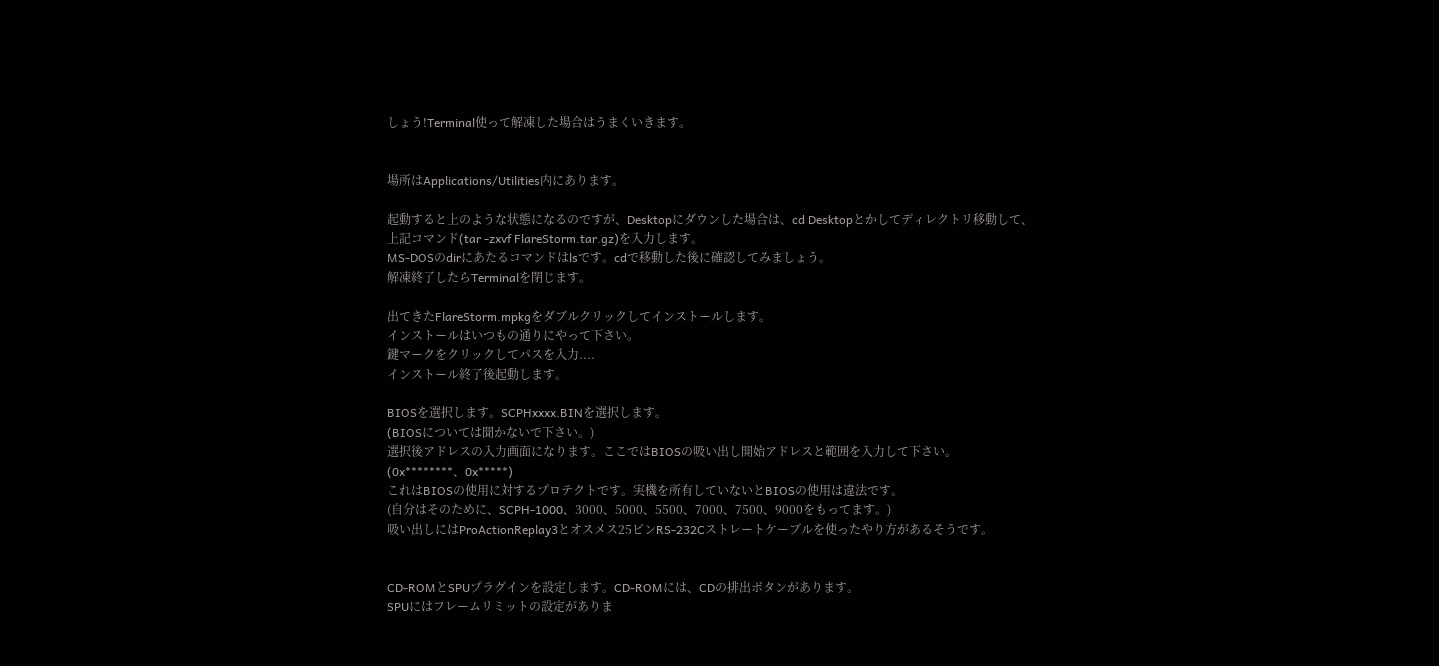しょう!Terminal使って解凍した場合はうまくいきます。


場所はApplications/Utilities内にあります。

起動すると上のような状態になるのですが、Desktopにダウンした場合は、cd Desktopとかしてディレクトリ移動して、
上記コマンド(tar -zxvf FlareStorm.tar.gz)を入力します。
MS-DOSのdirにあたるコマンドはlsです。cdで移動した後に確認してみましょう。
解凍終了したらTerminalを閉じます。

出てきたFlareStorm.mpkgをダブルクリックしてインストールします。
インストールはいつもの通りにやって下さい。
鍵マークをクリックしてパスを入力....
インストール終了後起動します。

BIOSを選択します。SCPHxxxx.BINを選択します。
(BIOSについては聞かないで下さい。)
選択後アドレスの入力画面になります。ここではBIOSの吸い出し開始アドレスと範囲を入力して下さい。
(0x********、0x*****)
これはBIOSの使用に対するプロテクトです。実機を所有していないとBIOSの使用は違法です。
(自分はそのために、SCPH-1000、3000、5000、5500、7000、7500、9000をもってます。)
吸い出しにはProActionReplay3とオスメス25ピンRS-232Cストレートケーブルを使ったやり方があるそうです。


CD-ROMとSPUプラグインを設定します。CD-ROMには、CDの排出ボタンがあります。
SPUにはフレームリミットの設定がありま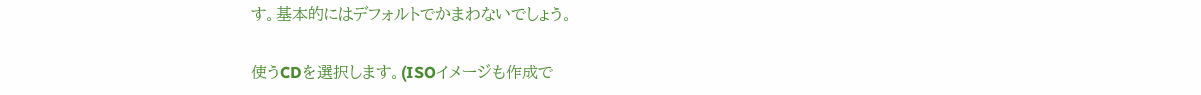す。基本的にはデフォルトでかまわないでしょう。

使うCDを選択します。(ISOイメージも作成で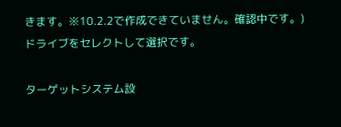きます。※10.2.2で作成できていません。確認中です。)
ドライブをセレクトして選択です。

ターゲットシステム設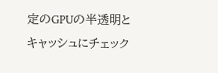定のGPUの半透明とキャッシュにチェック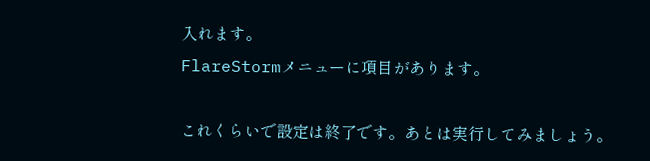入れます。
FlareStormメニューに項目があります。

これくらいで設定は終了です。あとは実行してみましょう。